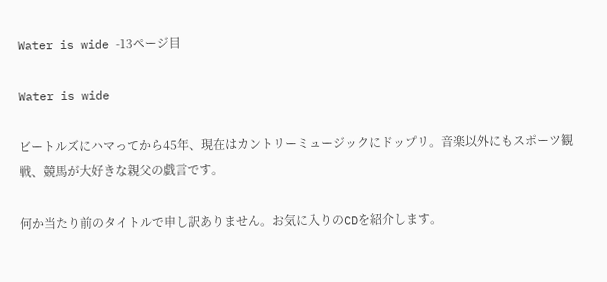Water is wide -13ページ目

Water is wide

ビートルズにハマってから45年、現在はカントリーミュージックにドップリ。音楽以外にもスポーツ観戦、競馬が大好きな親父の戯言です。

何か当たり前のタイトルで申し訳ありません。お気に入りのCDを紹介します。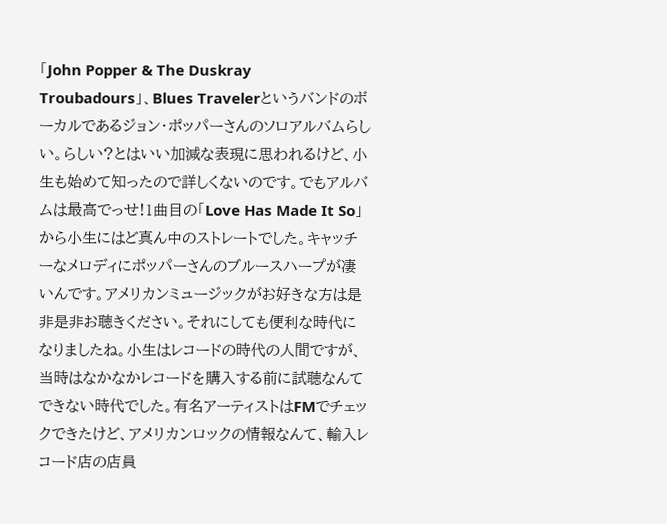「John Popper & The Duskray Troubadours」、Blues Travelerというバンドのボーカルであるジョン・ポッパーさんのソロアルバムらしい。らしい?とはいい加減な表現に思われるけど、小生も始めて知ったので詳しくないのです。でもアルバムは最高でっせ!1曲目の「Love Has Made It So」から小生にはど真ん中のストレートでした。キャッチーなメロディにポッパーさんのブルースハープが凄いんです。アメリカンミュージックがお好きな方は是非是非お聴きください。それにしても便利な時代になりましたね。小生はレコードの時代の人間ですが、当時はなかなかレコードを購入する前に試聴なんてできない時代でした。有名アーティストはFMでチェックできたけど、アメリカンロックの情報なんて、輸入レコード店の店員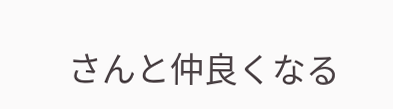さんと仲良くなる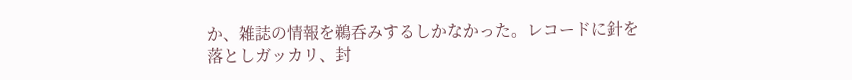か、雑誌の情報を鵜呑みするしかなかった。レコードに針を落としガッカリ、封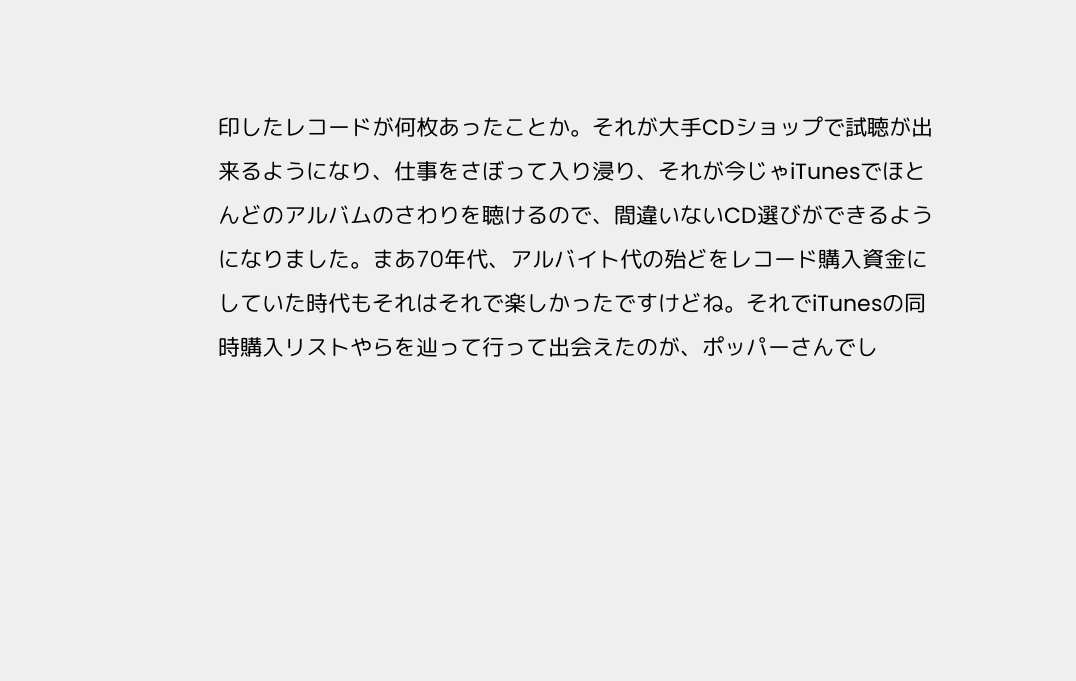印したレコードが何枚あったことか。それが大手CDショップで試聴が出来るようになり、仕事をさぼって入り浸り、それが今じゃiTunesでほとんどのアルバムのさわりを聴けるので、間違いないCD選びができるようになりました。まあ70年代、アルバイト代の殆どをレコード購入資金にしていた時代もそれはそれで楽しかったですけどね。それでiTunesの同時購入リストやらを辿って行って出会えたのが、ポッパーさんでし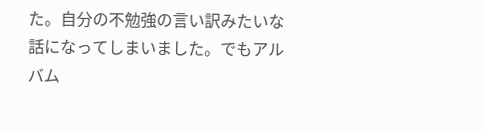た。自分の不勉強の言い訳みたいな話になってしまいました。でもアルバム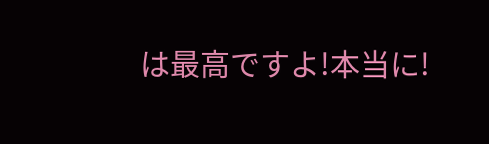は最高ですよ!本当に!